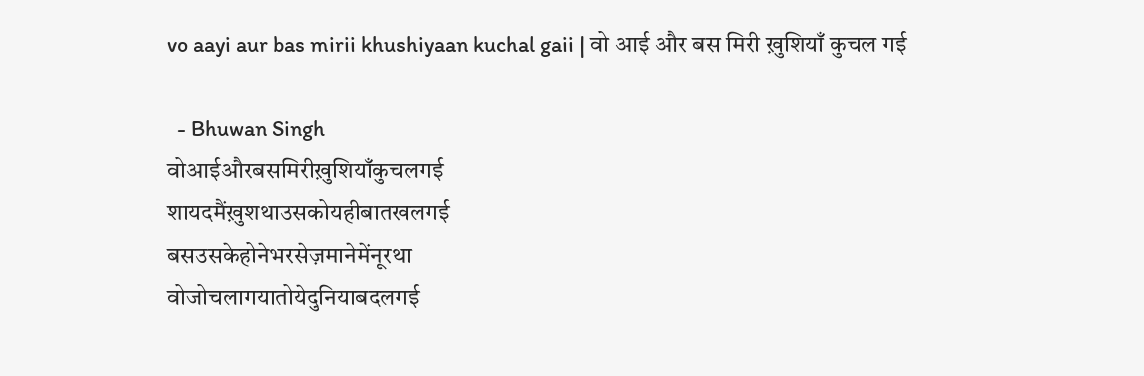vo aayi aur bas mirii khushiyaan kuchal gaii | वो आई और बस मिरी ख़ुशियाँ कुचल गई

  - Bhuwan Singh
वोआईऔरबसमिरीख़ुशियाँकुचलगई
शायदमैंख़ुशथाउसकोयहीबातखलगई
बसउसकेहोनेभरसेज़मानेमेंनूरथा
वोजोचलागयातोयेदुनियाबदलगई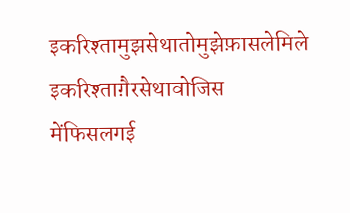इकरिश्तामुझसेथातोमुझेफ़ासलेमिले
इकरिश्ताग़ैरसेथावोजिस
मेंफिसलगई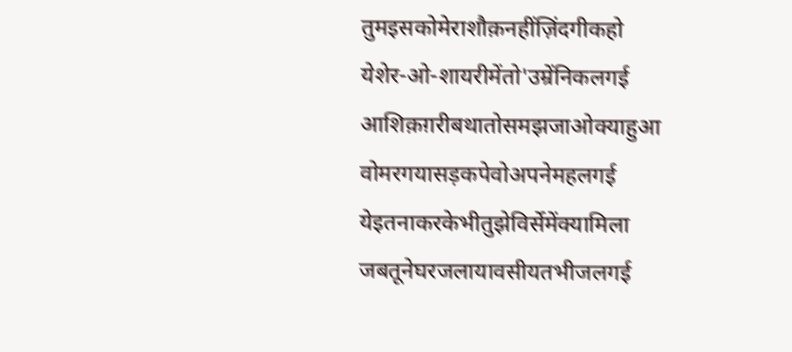तुमइसकोमेराशौक़नहींज़िंदगीकहो
येशेर-ओ-शायरीमेंतो'उम्रेंनिकलगई
आशिक़ग़रीबथातोसमझजाओक्याहुआ
वोमरगयासड़कपेवोअपनेमहलगई
येइतनाकरकेभीतुझेविर्सेमेंक्यामिला
जबतूनेघरजलायावसीयतभीजलगई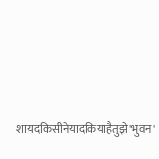शायदकिसीनेयादकियाहैतुझे'भुवन'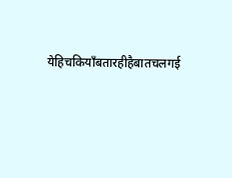येहिचकियाँबतारहीहैबातचलगई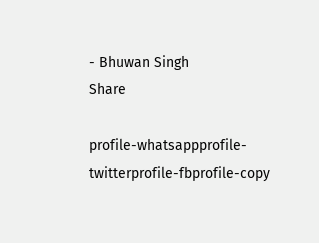- Bhuwan Singh
Share

profile-whatsappprofile-twitterprofile-fbprofile-copy